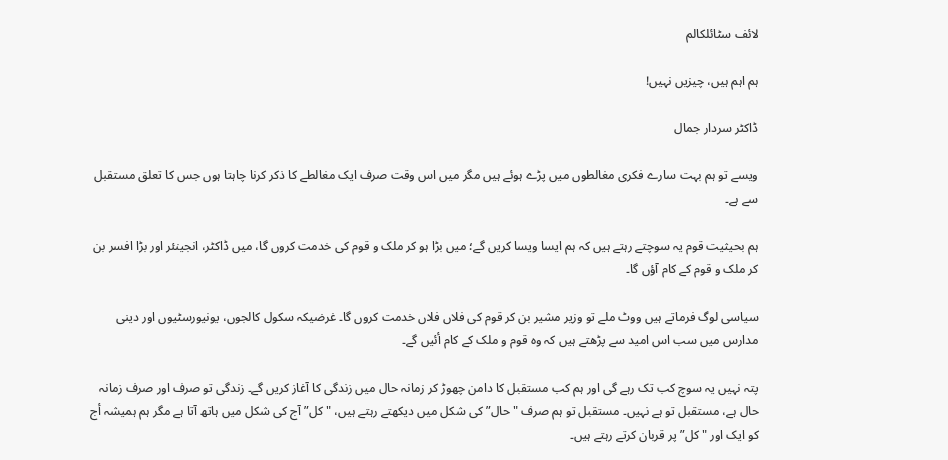لائف سٹائلکالم

ہم اہم ہیں، چیزیں نہیں!

ڈاکٹر سردار جمال

ویسے تو ہم بہت سارے فکری مغالطوں میں پڑے ہوئے ہیں مگر میں اس وقت صرف ایک مغالطے کا ذکر کرنا چاہتا ہوں جس کا تعلق مستقبل سے ہے۔

ہم بحیثیت قوم یہ سوچتے رہتے ہیں کہ ہم ایسا ویسا کریں گے؛ میں بڑا ہو کر ملک و قوم کی خدمت کروں گا، میں ڈاکٹر، انجینئر اور بڑا افسر بن کر ملک و قوم کے کام آؤں گا۔

سیاسی لوگ فرماتے ہیں ووٹ ملے تو وزیر مشیر بن کر قوم کی فلاں فلاں خدمت کروں گا۔ غرضیکہ سکول کالجوں، یونیورسٹیوں اور دینی مدارس میں سب اس امید سے پڑھتے ہیں کہ وہ قوم و ملک کے کام أئیں گے۔

پتہ نہیں یہ سوچ کب تک رہے گی اور ہم کب مستقبل کا دامن چھوڑ کر زمانہ حال میں زندگی کا آغاز کریں گے۔ زندگی تو صرف اور صرف زمانہ حال ہے، مستقبل تو ہے نہیں۔ مستقبل تو ہم صرف "حال” کی شکل میں دیکھتے رہتے ہیں، "کل” آج کی شکل میں ہاتھ آتا ہے مگر ہم ہمیشہ أج کو ایک اور "کل” پر قربان کرتے رہتے ہیں۔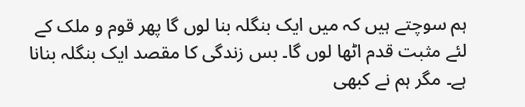ہم سوچتے ہیں کہ میں ایک بنگلہ بنا لوں گا پھر قوم و ملک کے لئے مثبت قدم اٹھا لوں گا۔ بس زندگی کا مقصد ایک بنگلہ بنانا ہے۔ مگر ہم نے کبھی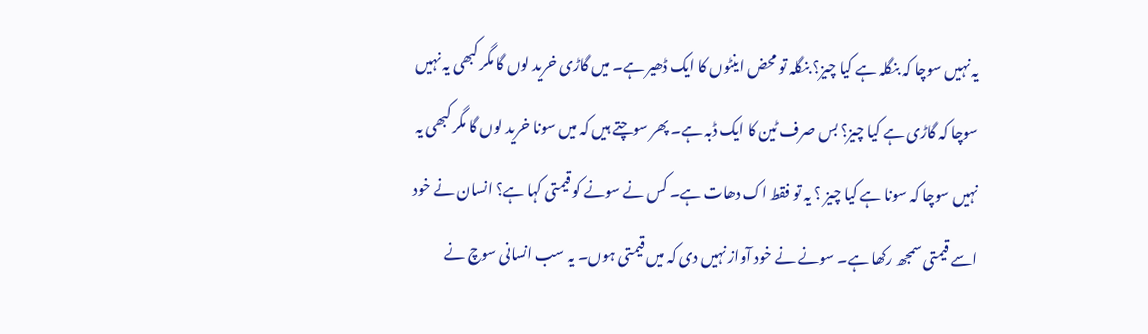یہ نہیں سوچا کہ بنگلہ ہے کیا چیز؟ بنگلہ تو محض اینٹوں کا ایک ڈھیر ہے۔ میں گاڑی خرید لوں گا مگر کبھی یہ نہیں سوچا کہ گاڑی ہے کیا چیز؟ بس صرف ٹین کا ایک ڈبہ ہے۔ پھر سوچتے ہیں کہ میں سونا خرید لوں گا مگر کبھی یہ نہیں سوچا کہ سونا ہے کیا چیز ؟ یہ تو فقط اک دھات ہے۔ کس نے سونے کو قیمتی کہا ہے؟ انسان نے خود اسے قیمتی سمجھ رکھا ہے۔ سونے نے خود آواز نہیں دی کہ میں قیمتی ہوں۔ یہ سب انسانی سوچ نے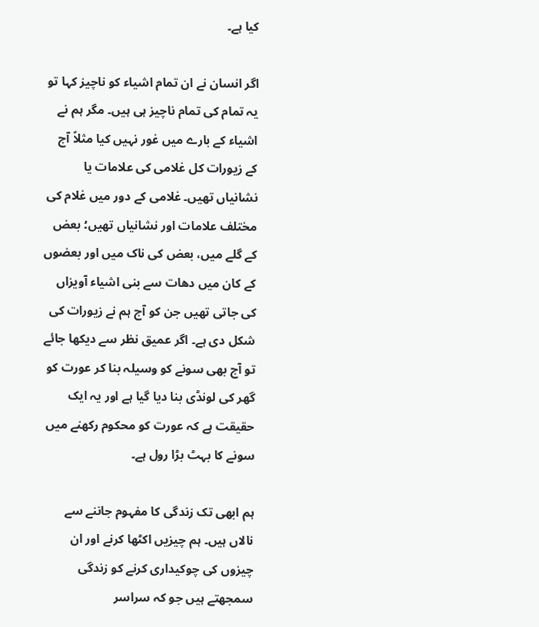کیا ہے۔

اگر انسان نے ان تمام اشیاء کو ناچیز کہا تو یہ تمام کی تمام ناچیز ہی ہیں۔ مگر ہم نے اشیاء کے بارے میں غور نہیں کیا مثلاً آج کے زیورات کل غلامی کی علامات یا نشانیاں تھیں۔ غلامی کے دور میں غلام کی مختلف علامات اور نشانیاں تھیں؛ بعض کے گلے میں، بعض کی ناک میں اور بعضوں کے کان میں دھات سے بنی اشیاء آویزاں کی جاتی تھیں جن کو آج ہم نے زیورات کی شکل دی ہے۔ اگر عمیق نظر سے دیکھا جائے تو آج بھی سونے کو وسیلہ بنا کر عورت کو گھر کی لونڈی بنا دیا گیا ہے اور یہ ایک حقیقت ہے کہ عورت کو محکوم رکھنے میں سونے کا بہٹ بڑا رول ہے۔

ہم ابھی تک زندگی کا مفہوم جاننے سے نالاں ہیں۔ ہم چیزیں اکٹھا کرنے اور ان چیزوں کی چوکیداری کرنے کو زندگی سمجھتے ہیں جو کہ سراسر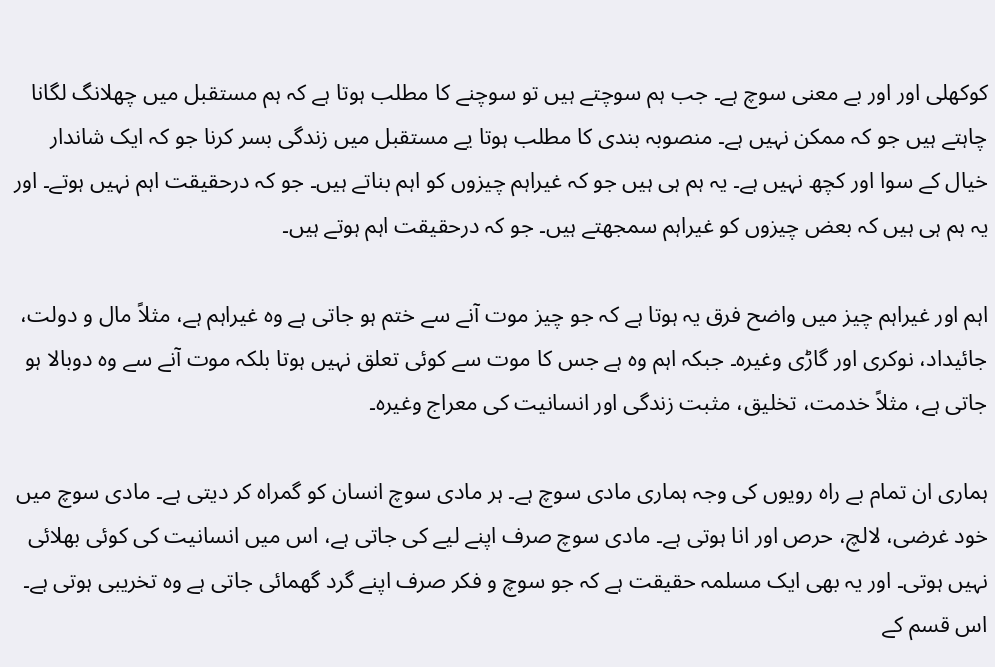کوکھلی اور اور بے معنی سوچ ہے۔ جب ہم سوچتے ہیں تو سوچنے کا مطلب ہوتا ہے کہ ہم مستقبل میں چھلانگ لگانا چاہتے ہیں جو کہ ممکن نہیں ہے۔ منصوبہ بندی کا مطلب ہوتا یے مستقبل میں زندگی بسر کرنا جو کہ ایک شاندار خیال کے سوا اور کچھ نہیں ہے۔ یہ ہم ہی ہیں جو کہ غیراہم چیزوں کو اہم بناتے ہیں۔ جو کہ درحقیقت اہم نہیں ہوتے۔ اور یہ ہم ہی ہیں کہ بعض چیزوں کو غیراہم سمجھتے ہیں۔ جو کہ درحقیقت اہم ہوتے ہیں۔

اہم اور غیراہم چیز میں واضح فرق یہ ہوتا ہے کہ جو چیز موت آنے سے ختم ہو جاتی ہے وہ غیراہم ہے، مثلاً مال و دولت، جائیداد، نوکری اور گاڑی وغیرہ۔ جبکہ اہم وہ ہے جس کا موت سے کوئی تعلق نہیں ہوتا بلکہ موت آنے سے وہ دوبالا ہو جاتی ہے، مثلاً خدمت، تخلیق، مثبت زندگی اور انسانیت کی معراج وغیرہ۔

ہماری ان تمام بے راہ رویوں کی وجہ ہماری مادی سوچ ہے۔ ہر مادی سوچ انسان کو گمراہ کر دیتی ہے۔ مادی سوچ میں خود غرضی، لالچ، حرص اور انا ہوتی ہے۔ مادی سوچ صرف اپنے لیے کی جاتی ہے، اس میں انسانیت کی کوئی بھلائی نہیں ہوتی۔ اور یہ بھی ایک مسلمہ حقیقت ہے کہ جو سوچ و فکر صرف اپنے گرد گھمائی جاتی ہے وہ تخریبی ہوتی ہے۔ اس قسم کے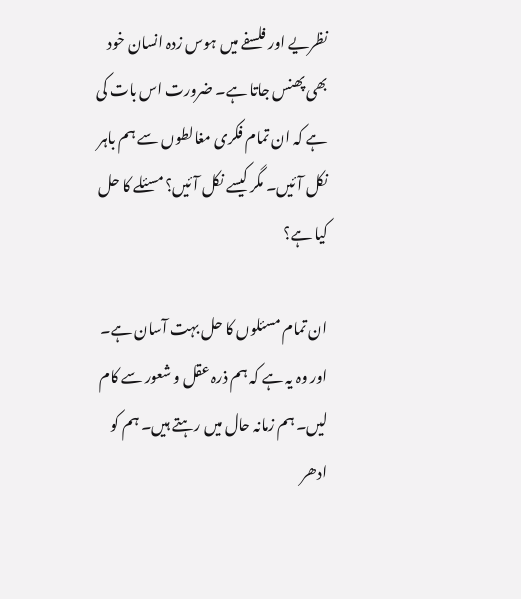نظریے اور فلسفے میں ہوس زدہ انسان خود بھی پھنس جاتا ہے۔ ضرورت اس بات کی ہے کہ ان تمام فکری مغالطوں سے ہم باہر نکل آئیں۔ مگر کیسے نکل آئیں؟ مسئلے کا حل کیا ہے؟

ان تمام مسئلوں کا حل بہت آسان ہے۔ اور وہ یہ ہے کہ ہم ذرہ عقل و شعور سے کام لیں۔ ہم زمانہ حال میں رہتے ہیں۔ ہم کو ادھر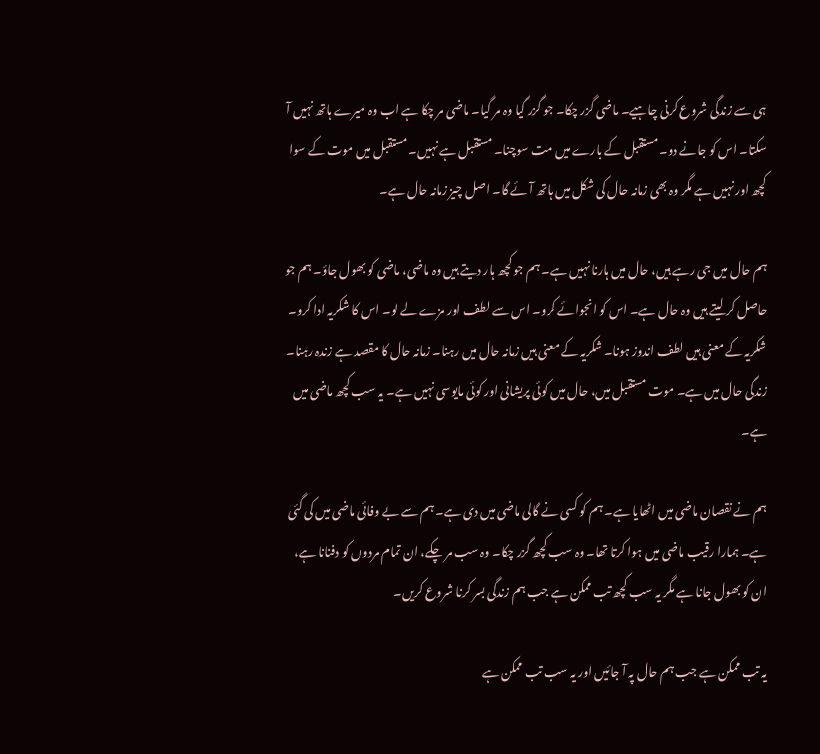ہی سے زندگی شروع کرنی چاہیے۔ ماضی گزر چکا۔ جو گزر گیا وہ مر گیا۔ ماضی مر چکا ہے اب وہ میرے ہاتھ نہیں آ سکتا۔ اس کو جانے دو۔ مستقبل کے بارے میں مت سوچنا۔ مستقبل ہے نہیں۔ مستقبل میں موت کے سوا کچھ اور نہیں ہے مگر وہ بھی زمانہ حال کی شکل میں ہاتھ آئے گا۔ اصل چیز زمانہ حال ہے۔

ہم حال میں جی رہے ہیں، حال میں ہارنا نہیں ہے۔ ہم جو کچھ ہار دیتے ہیں وہ ماضی، ماضی کو بھول جاؤ۔ ہم جو حاصل کر لیتے ہیں وہ حال ہے۔ اس کو انجوائے کرو۔ اس سے لطف اور مزے لے لو۔ اس کا شکریہ ادا کرو۔ شکریہ کے معنی ہیں لطف اندوز ہونا۔ شکریہ کے معنی ہیں زمانہ حال میں رہنا۔ زمانہ حال کا مقصد ہے زندہ رہنا۔ زندگی حال میں ہے۔ موت مستقبل میں، حال میں کوئی پریشانی اور کوئی مایوسی نہیں ہے۔ یہ سب کچھ ماضی میں ہے۔

ہم نے نقصان ماضی میں اٹھایا ہے۔ ہم کو کسی نے گالی ماضی میں دی ہے۔ ہم سے بے وفائی ماضی میں کی گئی ہے۔ ہمارا رقیب ماضی میں ہوا کرتا تھا۔ وہ سب کچھ گزر چکا۔ وہ سب مر چکے، ان تمام مردوں کو دفنانا ہے، ان کو بھول جانا ہے مگر یہ سب کچھ تب ممکن ہے جب ہم زندگی بسر کرنا شروع کریں۔

یہ تب ممکن ہے جب ہم حال پہ آ جائیں اور یہ سب تب ممکن ہے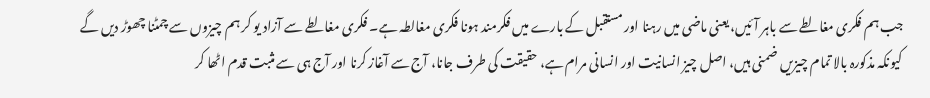جب ہم فکری مغالطے سے باہر آئیں، یعنی ماضی میں رہنا اور مستقبل کے بارے میں فکرمند ہونا فکری مغالطہ ہے۔ فکری مغالطے سے آزاد یو کر ہم چیزوں سے چمٹنا چھوڑ دیں گے کیونکہ مذکورہ بالا تمام چیزیں ضمنی ہیں، اصل چیز انسانیت اور انسانی مرام ہے، حقیقت کی طرف جانا، آج سے آغاز کرنا اور آج ہی سے مثبت قدم اٹھا کر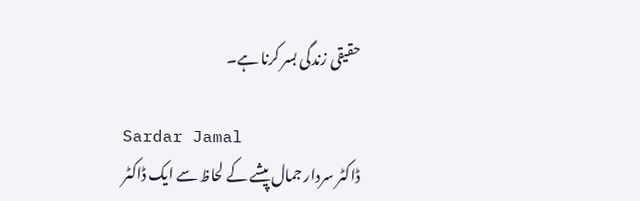حقیقی زندگی بسر کرنا ہے۔

Sardar Jamal
ڈاکٹر سردار جمال پیشے کے لحاظ سے ایک ڈاکٹر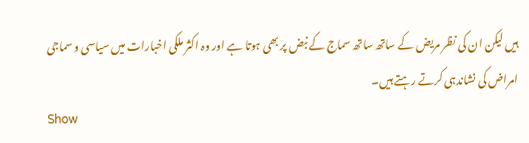ہیں لیکن ان کی نظر مریض کے ساتھ ساتھ سماج کے نبض پر بھی ہوتا ہے اور وہ اکثر ملکی اخبارات میں سیاسی و سماجی امراض کی نشاندہی کرتے رہتے ہیں۔
Show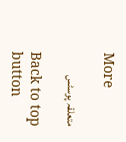More

متعلقہ پوسٹس

Back to top button